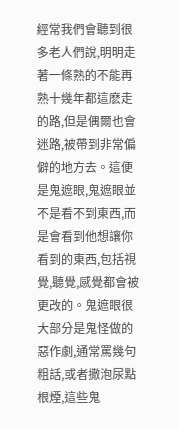經常我們會聽到很多老人們說,明明走著一條熟的不能再熟十幾年都這麽走的路,但是偶爾也會迷路,被帶到非常偏僻的地方去。這便是鬼遮眼,鬼遮眼並不是看不到東西,而是會看到他想讓你看到的東西,包括視覺,聽覺,感覺都會被更改的。鬼遮眼很大部分是鬼怪做的惡作劇,通常罵幾句粗話,或者撒泡尿點根煙,這些鬼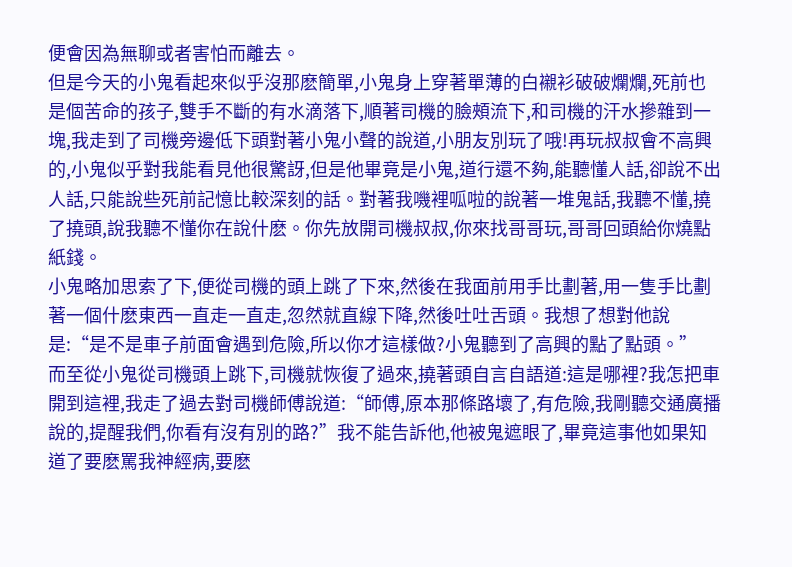便會因為無聊或者害怕而離去。
但是今天的小鬼看起來似乎沒那麽簡單,小鬼身上穿著單薄的白襯衫破破爛爛,死前也是個苦命的孩子,雙手不斷的有水滴落下,順著司機的臉頰流下,和司機的汗水摻雜到一塊,我走到了司機旁邊低下頭對著小鬼小聲的說道,小朋友別玩了哦!再玩叔叔會不高興的,小鬼似乎對我能看見他很驚訝,但是他畢竟是小鬼,道行還不夠,能聽懂人話,卻說不出人話,只能說些死前記憶比較深刻的話。對著我嘰裡呱啦的說著一堆鬼話,我聽不懂,撓了撓頭,說我聽不懂你在說什麽。你先放開司機叔叔,你來找哥哥玩,哥哥回頭給你燒點紙錢。
小鬼略加思索了下,便從司機的頭上跳了下來,然後在我面前用手比劃著,用一隻手比劃著一個什麽東西一直走一直走,忽然就直線下降,然後吐吐舌頭。我想了想對他說是:“是不是車子前面會遇到危險,所以你才這樣做?小鬼聽到了高興的點了點頭。”
而至從小鬼從司機頭上跳下,司機就恢復了過來,撓著頭自言自語道:這是哪裡?我怎把車開到這裡,我走了過去對司機師傅說道:“師傅,原本那條路壞了,有危險,我剛聽交通廣播說的,提醒我們,你看有沒有別的路?”我不能告訴他,他被鬼遮眼了,畢竟這事他如果知道了要麽罵我神經病,要麽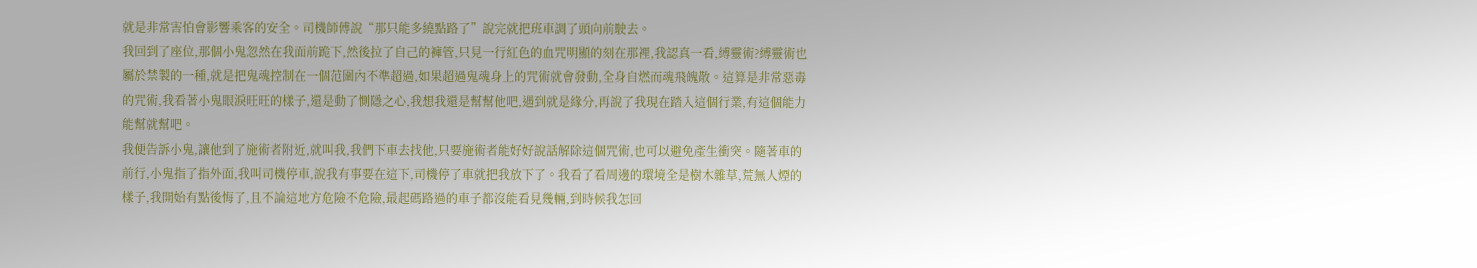就是非常害怕會影響乘客的安全。司機師傅說“那只能多繞點路了”說完就把班車調了頭向前駛去。
我回到了座位,那個小鬼忽然在我面前跪下,然後拉了自己的褲管,只見一行紅色的血咒明顯的刻在那裡,我認真一看,縛靈術?縛靈術也屬於禁製的一種,就是把鬼魂控制在一個范圍內不準超過,如果超過鬼魂身上的咒術就會發動,全身自燃而魂飛魄散。這算是非常惡毒的咒術,我看著小鬼眼淚旺旺的樣子,還是動了惻隱之心,我想我還是幫幫他吧,遇到就是緣分,再說了我現在踏入這個行業,有這個能力能幫就幫吧。
我便告訴小鬼,讓他到了施術者附近,就叫我,我們下車去找他,只要施術者能好好說話解除這個咒術,也可以避免產生衝突。隨著車的前行,小鬼指了指外面,我叫司機停車,說我有事要在這下,司機停了車就把我放下了。我看了看周邊的環境全是樹木雜草,荒無人煙的樣子,我開始有點後悔了,且不論這地方危險不危險,最起碼路過的車子都沒能看見幾輛,到時候我怎回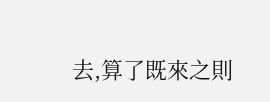去,算了既來之則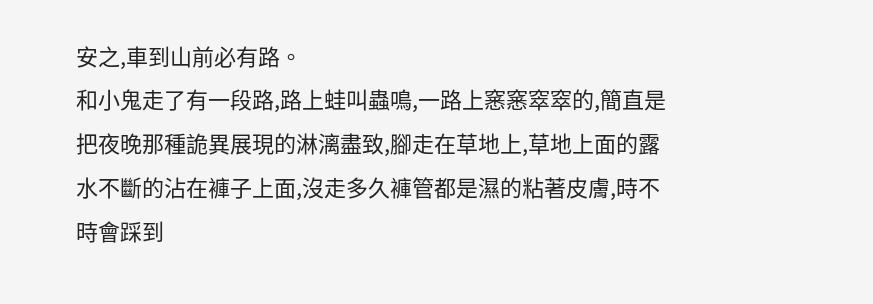安之,車到山前必有路。
和小鬼走了有一段路,路上蛙叫蟲鳴,一路上窸窸窣窣的,簡直是把夜晚那種詭異展現的淋漓盡致,腳走在草地上,草地上面的露水不斷的沾在褲子上面,沒走多久褲管都是濕的粘著皮膚,時不時會踩到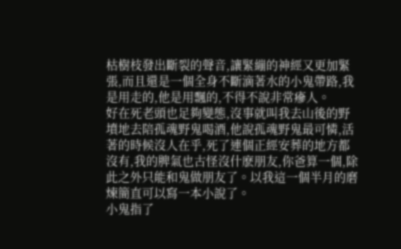枯樹枝發出斷裂的聲音,讓緊繃的神經又更加緊張,而且還是一個全身不斷滴著水的小鬼帶路,我是用走的,他是用飄的,不得不說非常瘮人。
好在死老頭也足夠變態,沒事就叫我去山後的野墳地去陪孤魂野鬼喝酒,他說孤魂野鬼最可憐,活著的時候沒人在乎,死了連個正經安葬的地方都沒有,我的脾氣也古怪沒什麽朋友,你爸算一個,除此之外只能和鬼做朋友了。以我這一個半月的磨煉簡直可以寫一本小說了。
小鬼指了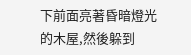下前面亮著昏暗燈光的木屋,然後躲到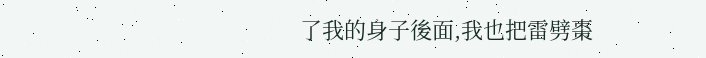了我的身子後面,我也把雷劈棗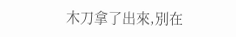木刀拿了出來,別在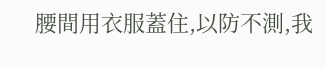腰間用衣服蓋住,以防不測,我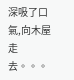深吸了口氣,向木屋走去。。。